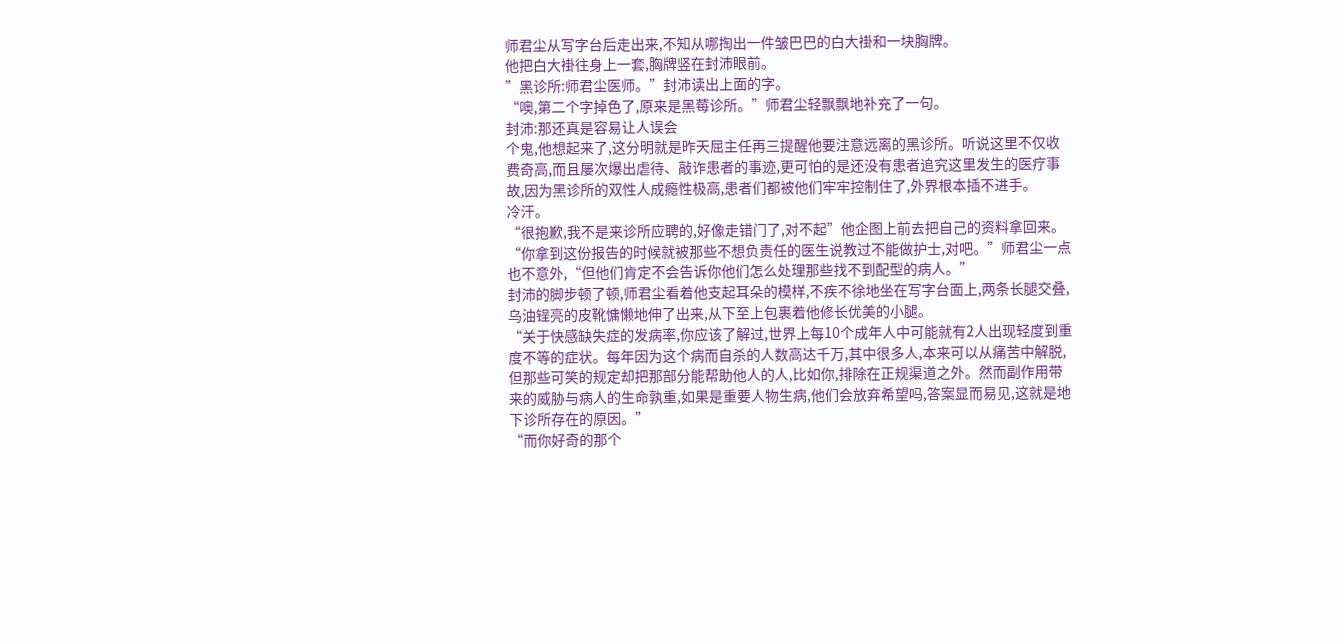师君尘从写字台后走出来,不知从哪掏出一件皱巴巴的白大褂和一块胸牌。
他把白大褂往身上一套,胸牌竖在封沛眼前。
”黑诊所:师君尘医师。”封沛读出上面的字。
“噢,第二个字掉色了,原来是黑莓诊所。”师君尘轻飘飘地补充了一句。
封沛:那还真是容易让人误会
个鬼,他想起来了,这分明就是昨天屈主任再三提醒他要注意远离的黑诊所。听说这里不仅收费奇高,而且屡次爆出虐待、敲诈患者的事迹,更可怕的是还没有患者追究这里发生的医疗事故,因为黑诊所的双性人成瘾性极高,患者们都被他们牢牢控制住了,外界根本插不进手。
冷汗。
“很抱歉,我不是来诊所应聘的,好像走错门了,对不起”他企图上前去把自己的资料拿回来。
“你拿到这份报告的时候就被那些不想负责任的医生说教过不能做护士,对吧。”师君尘一点也不意外,“但他们肯定不会告诉你他们怎么处理那些找不到配型的病人。”
封沛的脚步顿了顿,师君尘看着他支起耳朵的模样,不疾不徐地坐在写字台面上,两条长腿交叠,乌油锃亮的皮靴慵懒地伸了出来,从下至上包裹着他修长优美的小腿。
“关于快感缺失症的发病率,你应该了解过,世界上每10个成年人中可能就有2人出现轻度到重度不等的症状。每年因为这个病而自杀的人数高达千万,其中很多人,本来可以从痛苦中解脱,但那些可笑的规定却把那部分能帮助他人的人,比如你,排除在正规渠道之外。然而副作用带来的威胁与病人的生命孰重,如果是重要人物生病,他们会放弃希望吗,答案显而易见,这就是地下诊所存在的原因。”
“而你好奇的那个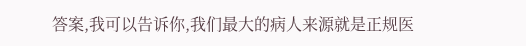答案,我可以告诉你,我们最大的病人来源就是正规医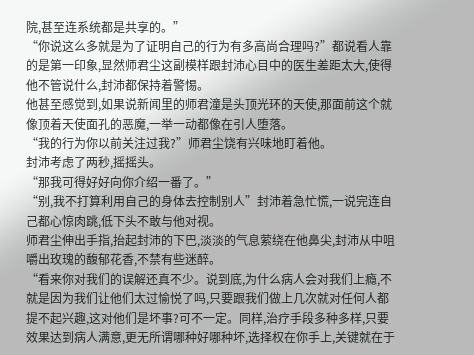院,甚至连系统都是共享的。”
“你说这么多就是为了证明自己的行为有多高尚合理吗?”都说看人靠的是第一印象,显然师君尘这副模样跟封沛心目中的医生差距太大,使得他不管说什么,封沛都保持着警惕。
他甚至感觉到,如果说新闻里的师君潼是头顶光环的天使,那面前这个就像顶着天使面孔的恶魔,一举一动都像在引人堕落。
“我的行为你以前关注过我?”师君尘饶有兴味地盯着他。
封沛考虑了两秒,摇摇头。
“那我可得好好向你介绍一番了。”
“别,我不打算利用自己的身体去控制别人”封沛着急忙慌,一说完连自己都心惊肉跳,低下头不敢与他对视。
师君尘伸出手指,抬起封沛的下巴,淡淡的气息萦绕在他鼻尖,封沛从中咀嚼出玫瑰的馥郁花香,不禁有些迷醉。
“看来你对我们的误解还真不少。说到底,为什么病人会对我们上瘾,不就是因为我们让他们太过愉悦了吗,只要跟我们做上几次就对任何人都提不起兴趣,这对他们是坏事?可不一定。同样,治疗手段多种多样,只要效果达到病人满意,更无所谓哪种好哪种坏,选择权在你手上,关键就在于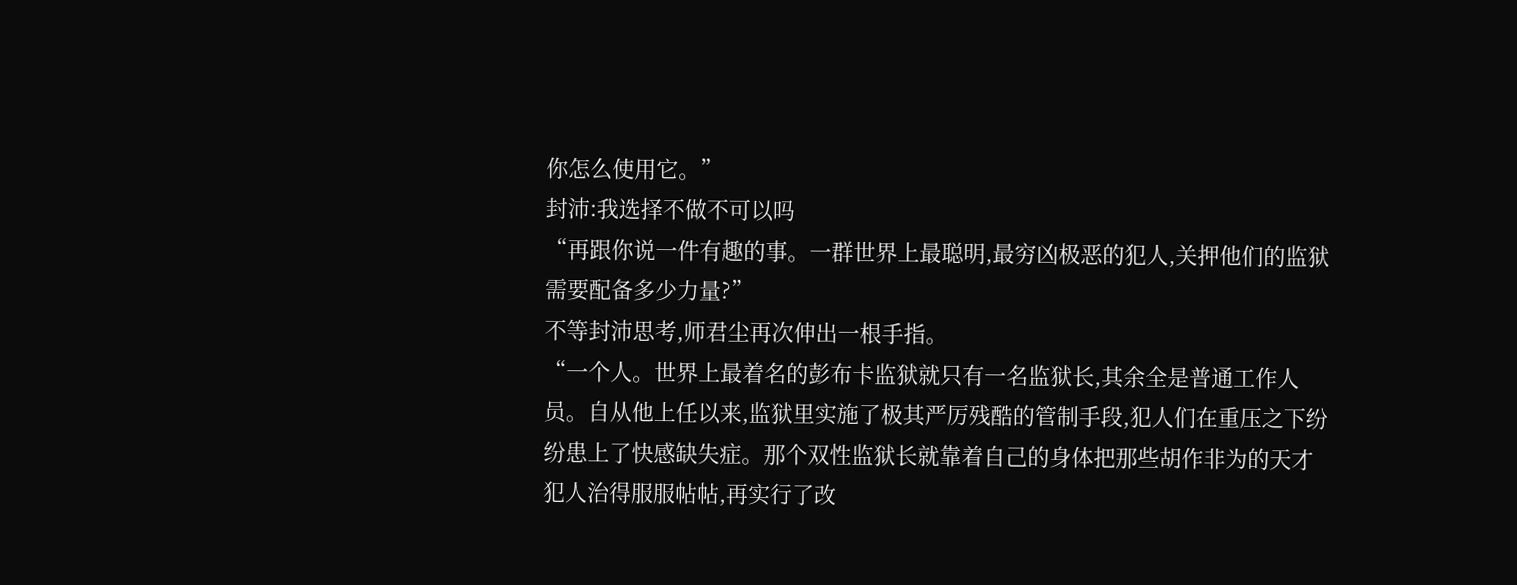你怎么使用它。”
封沛:我选择不做不可以吗
“再跟你说一件有趣的事。一群世界上最聪明,最穷凶极恶的犯人,关押他们的监狱需要配备多少力量?”
不等封沛思考,师君尘再次伸出一根手指。
“一个人。世界上最着名的彭布卡监狱就只有一名监狱长,其余全是普通工作人员。自从他上任以来,监狱里实施了极其严厉残酷的管制手段,犯人们在重压之下纷纷患上了快感缺失症。那个双性监狱长就靠着自己的身体把那些胡作非为的天才犯人治得服服帖帖,再实行了改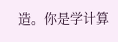造。你是学计算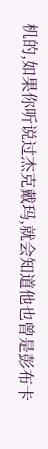机的,如果你听说过杰克戴玛,就会知道他也曾是彭布卡